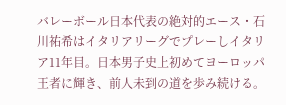バレーボール日本代表の絶対的エース・石川祐希はイタリアリーグでプレーしイタリア11年目。日本男子史上初めてヨーロッパ王者に輝き、前人未到の道を歩み続ける。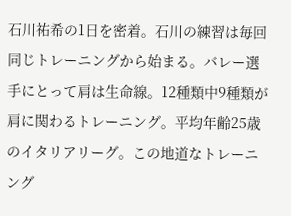石川祐希の1日を密着。石川の練習は毎回同じトレーニングから始まる。バレー選手にとって肩は生命線。12種類中9種類が肩に関わるトレーニング。平均年齢25歳のイタリアリーグ。この地道なトレーニング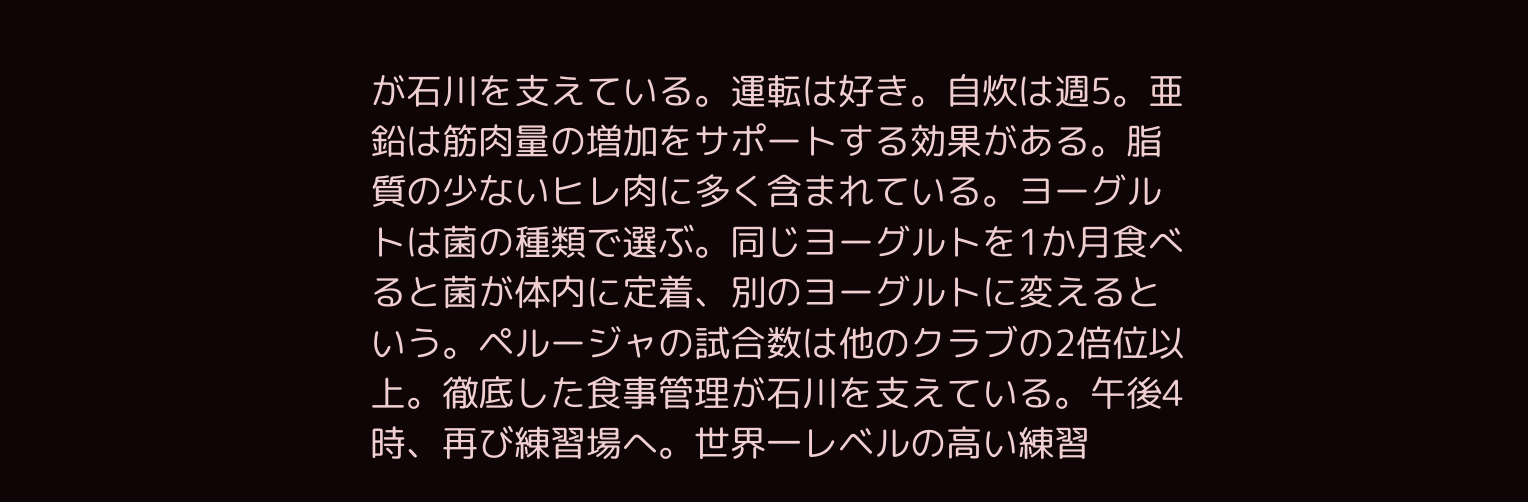が石川を支えている。運転は好き。自炊は週5。亜鉛は筋肉量の増加をサポートする効果がある。脂質の少ないヒレ肉に多く含まれている。ヨーグルトは菌の種類で選ぶ。同じヨーグルトを1か月食べると菌が体内に定着、別のヨーグルトに変えるという。ペルージャの試合数は他のクラブの2倍位以上。徹底した食事管理が石川を支えている。午後4時、再び練習場へ。世界一レベルの高い練習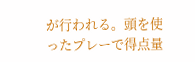が行われる。頭を使ったプレーで得点量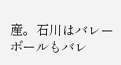産。石川はバレーボールもバレ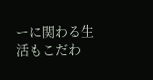ーに関わる生活もこだわ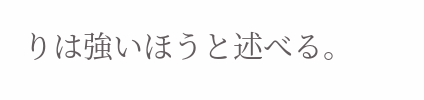りは強いほうと述べる。